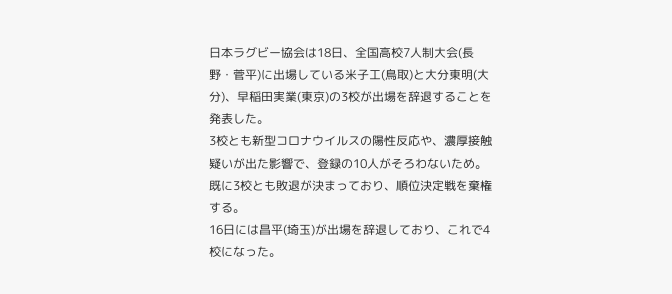日本ラグビー協会は18日、全国高校7人制大会(長野・菅平)に出場している米子工(鳥取)と大分東明(大分)、早稲田実業(東京)の3校が出場を辞退することを発表した。
3校とも新型コロナウイルスの陽性反応や、濃厚接触疑いが出た影響で、登録の10人がそろわないため。既に3校とも敗退が決まっており、順位決定戦を棄権する。
16日には昌平(埼玉)が出場を辞退しており、これで4校になった。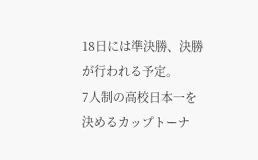18日には準決勝、決勝が行われる予定。
7人制の高校日本一を決めるカップトーナ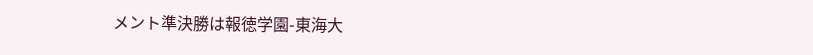メント準決勝は報徳学園-東海大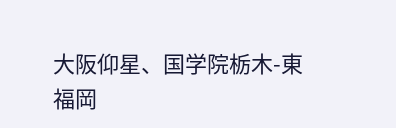大阪仰星、国学院栃木-東福岡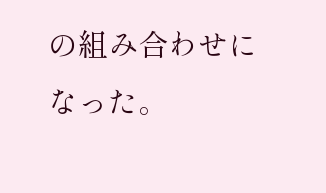の組み合わせになった。